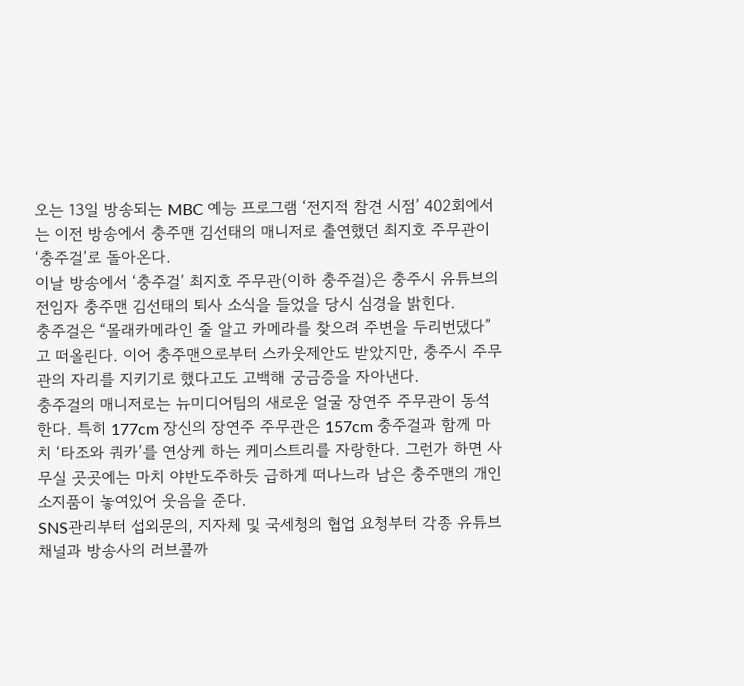오는 13일 방송되는 MBC 예능 프로그램 ‘전지적 참견 시점’ 402회에서는 이전 방송에서 충주맨 김선태의 매니저로 출연했던 최지호 주무관이 ‘충주걸’로 돌아온다.
이날 방송에서 ‘충주걸’ 최지호 주무관(이하 충주걸)은 충주시 유튜브의 전임자 충주맨 김선태의 퇴사 소식을 들었을 당시 심경을 밝힌다.
충주걸은 “몰래카메라인 줄 알고 카메라를 찾으려 주변을 두리번댔다”고 떠올린다. 이어 충주맨으로부터 스카웃제안도 받았지만, 충주시 주무관의 자리를 지키기로 했다고도 고백해 궁금증을 자아낸다.
충주걸의 매니저로는 뉴미디어팀의 새로운 얼굴 장연주 주무관이 동석한다. 특히 177cm 장신의 장연주 주무관은 157cm 충주걸과 함께 마치 ‘타조와 쿼카’를 연상케 하는 케미스트리를 자랑한다. 그런가 하면 사무실 곳곳에는 마치 야반도주하듯 급하게 떠나느라 남은 충주맨의 개인 소지품이 놓여있어 웃음을 준다.
SNS관리부터 섭외문의, 지자체 및 국세청의 협업 요청부터 각종 유튜브 채널과 방송사의 러브콜까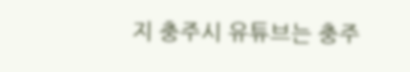지 충주시 유튜브는 충주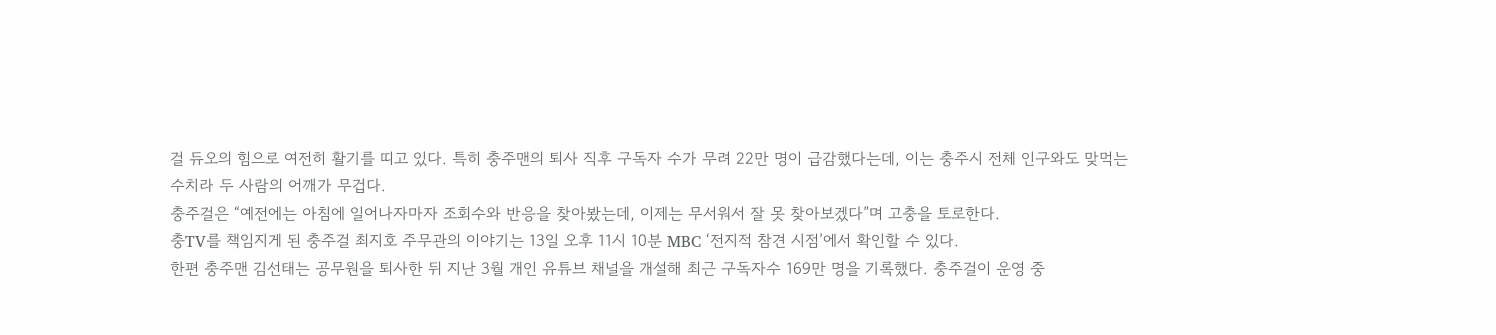걸 듀오의 힘으로 여전히 활기를 띠고 있다. 특히 충주맨의 퇴사 직후 구독자 수가 무려 22만 명이 급감했다는데, 이는 충주시 전체 인구와도 맞먹는 수치라 두 사람의 어깨가 무겁다.
충주걸은 “예전에는 아침에 일어나자마자 조회수와 반응을 찾아봤는데, 이제는 무서워서 잘 못 찾아보겠다”며 고충을 토로한다.
충TV를 책임지게 된 충주걸 최지호 주무관의 이야기는 13일 오후 11시 10분 MBC ‘전지적 참견 시점’에서 확인할 수 있다.
한편 충주맨 김선태는 공무원을 퇴사한 뒤 지난 3월 개인 유튜브 채널을 개설해 최근 구독자수 169만 명을 기록했다. 충주걸이 운영 중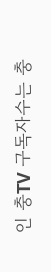인 충TV 구독자수는 충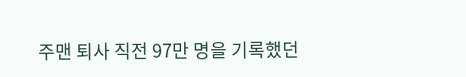주맨 퇴사 직전 97만 명을 기록했던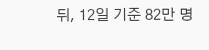뒤, 12일 기준 82만 명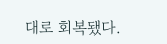대로 회복됐다.